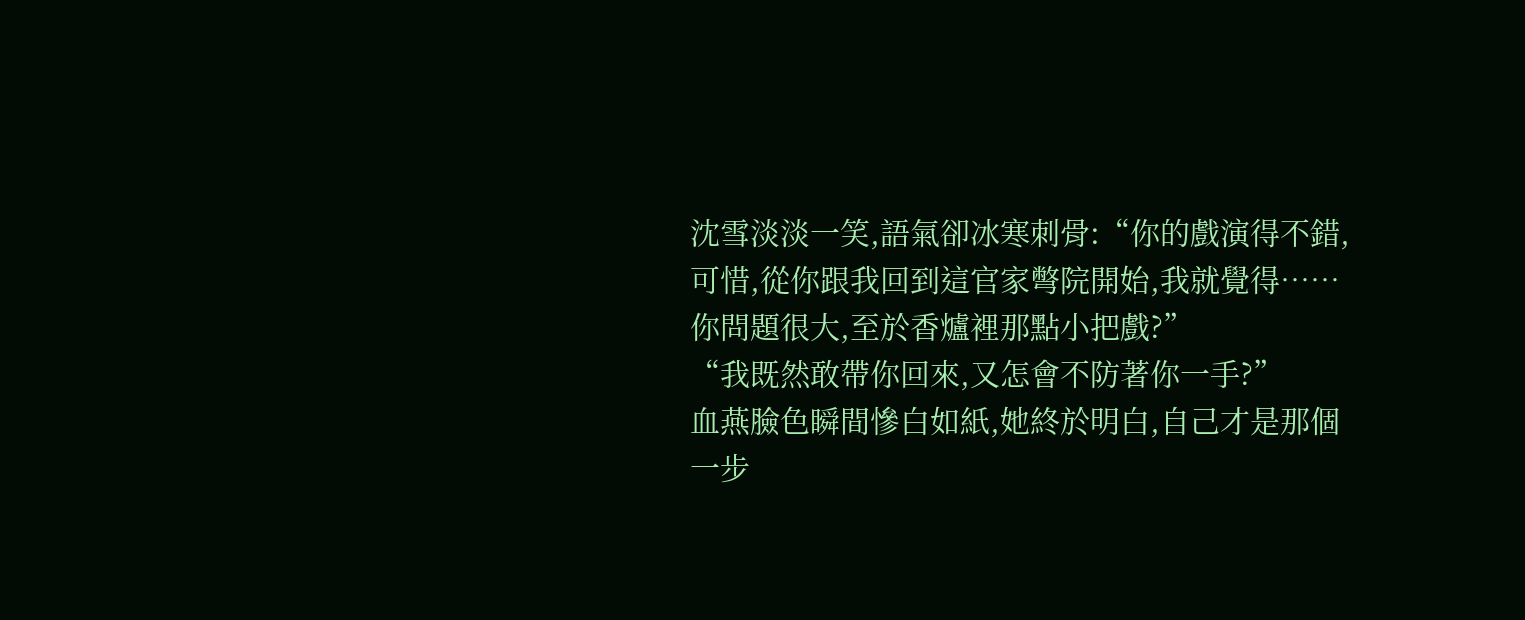沈雪淡淡一笑,語氣卻冰寒刺骨:“你的戲演得不錯,可惜,從你跟我回到這官家彆院開始,我就覺得……你問題很大,至於香爐裡那點小把戲?”
“我既然敢帶你回來,又怎會不防著你一手?”
血燕臉色瞬間慘白如紙,她終於明白,自己才是那個一步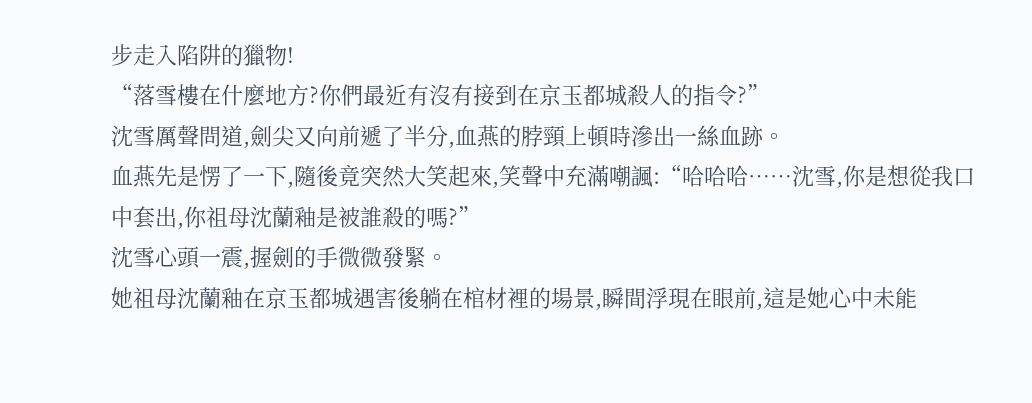步走入陷阱的獵物!
“落雪樓在什麼地方?你們最近有沒有接到在京玉都城殺人的指令?”
沈雪厲聲問道,劍尖又向前遞了半分,血燕的脖頸上頓時滲出一絲血跡。
血燕先是愣了一下,隨後竟突然大笑起來,笑聲中充滿嘲諷:“哈哈哈……沈雪,你是想從我口中套出,你祖母沈蘭釉是被誰殺的嗎?”
沈雪心頭一震,握劍的手微微發緊。
她祖母沈蘭釉在京玉都城遇害後躺在棺材裡的場景,瞬間浮現在眼前,這是她心中未能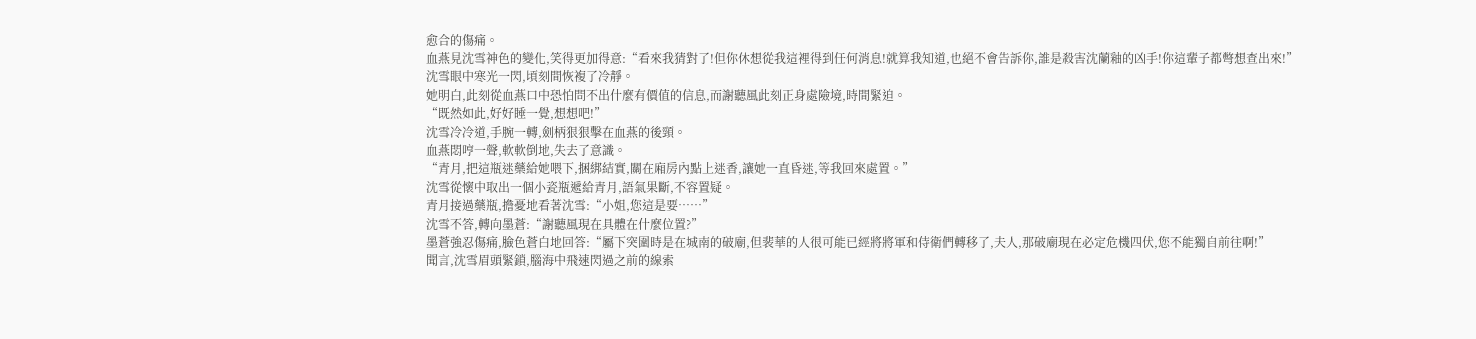愈合的傷痛。
血燕見沈雪神色的變化,笑得更加得意:“看來我猜對了!但你休想從我這裡得到任何消息!就算我知道,也絕不會告訴你,誰是殺害沈蘭釉的凶手!你這輩子都彆想查出來!”
沈雪眼中寒光一閃,頃刻間恢複了冷靜。
她明白,此刻從血燕口中恐怕問不出什麼有價值的信息,而謝聽風此刻正身處險境,時間緊迫。
“既然如此,好好睡一覺,想想吧!”
沈雪冷冷道,手腕一轉,劍柄狠狠擊在血燕的後頸。
血燕悶哼一聲,軟軟倒地,失去了意識。
“青月,把這瓶迷藥給她喂下,捆綁結實,關在廂房內點上迷香,讓她一直昏迷,等我回來處置。”
沈雪從懷中取出一個小瓷瓶遞給青月,語氣果斷,不容置疑。
青月接過藥瓶,擔憂地看著沈雪:“小姐,您這是要……”
沈雪不答,轉向墨蒼:“謝聽風現在具體在什麼位置?”
墨蒼強忍傷痛,臉色蒼白地回答:“屬下突圍時是在城南的破廟,但裴華的人很可能已經將將軍和侍衛們轉移了,夫人,那破廟現在必定危機四伏,您不能獨自前往啊!”
聞言,沈雪眉頭緊鎖,腦海中飛速閃過之前的線索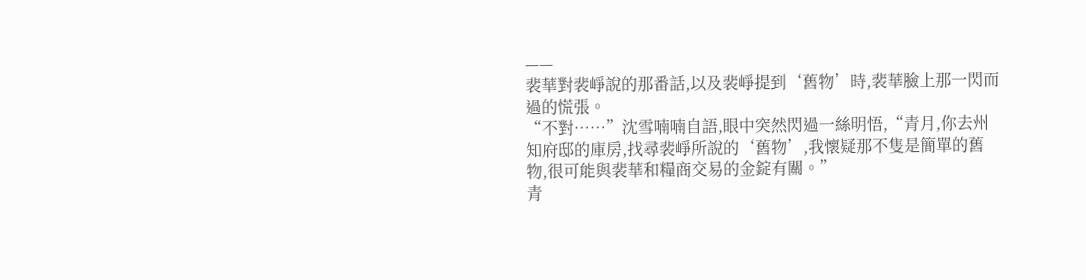——
裴華對裴崢說的那番話,以及裴崢提到‘舊物’時,裴華臉上那一閃而過的慌張。
“不對……”沈雪喃喃自語,眼中突然閃過一絲明悟,“青月,你去州知府邸的庫房,找尋裴崢所說的‘舊物’,我懷疑那不隻是簡單的舊物,很可能與裴華和糧商交易的金錠有關。”
青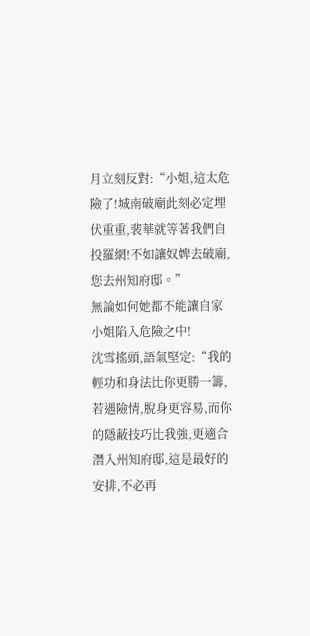月立刻反對:“小姐,這太危險了!城南破廟此刻必定埋伏重重,裴華就等著我們自投羅網!不如讓奴婢去破廟,您去州知府邸。”
無論如何她都不能讓自家小姐陷入危險之中!
沈雪搖頭,語氣堅定:“我的輕功和身法比你更勝一籌,若遇險情,脫身更容易,而你的隱蔽技巧比我強,更適合潛入州知府邸,這是最好的安排,不必再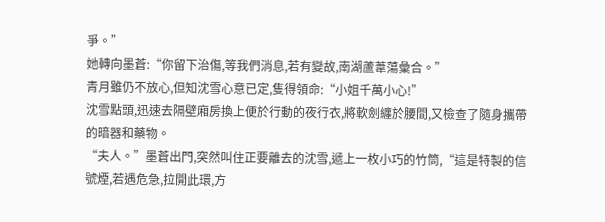爭。”
她轉向墨蒼:“你留下治傷,等我們消息,若有變故,南湖蘆葦蕩彙合。”
青月雖仍不放心,但知沈雪心意已定,隻得領命:“小姐千萬小心!”
沈雪點頭,迅速去隔壁廂房換上便於行動的夜行衣,將軟劍纏於腰間,又檢查了隨身攜帶的暗器和藥物。
“夫人。”墨蒼出門,突然叫住正要離去的沈雪,遞上一枚小巧的竹筒,“這是特製的信號煙,若遇危急,拉開此環,方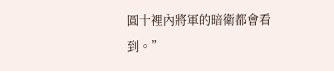圓十裡內將軍的暗衛都會看到。”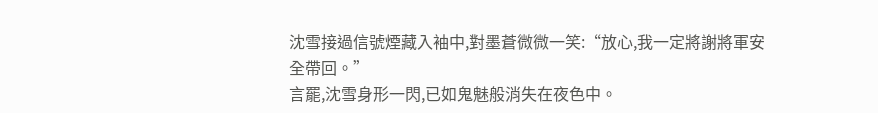沈雪接過信號煙藏入袖中,對墨蒼微微一笑:“放心,我一定將謝將軍安全帶回。”
言罷,沈雪身形一閃,已如鬼魅般消失在夜色中。